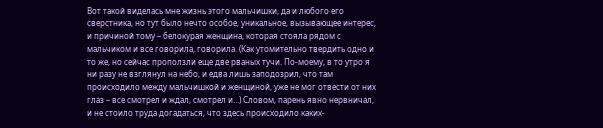Вот такой виделась мне жизнь этого мальчишки, да и любого его сверстника, но тут было нечто особое, уникальное, вызывающее интерес, и причиной тому – белокурая женщина, которая стояла рядом с мальчиком и все говорила, говорила. (Как утомительно твердить одно и то же, но сейчас проползли еще две рваных тучи. По-моему, в то утро я ни разу не взглянул на небо, и едва лишь заподозрил, что там происходило между мальчишкой и женщиной, уже не мог отвести от них глаз – все смотрел и ждал, смотрел и…) Словом, парень явно нервничал, и не стоило труда догадаться, что здесь происходило каких-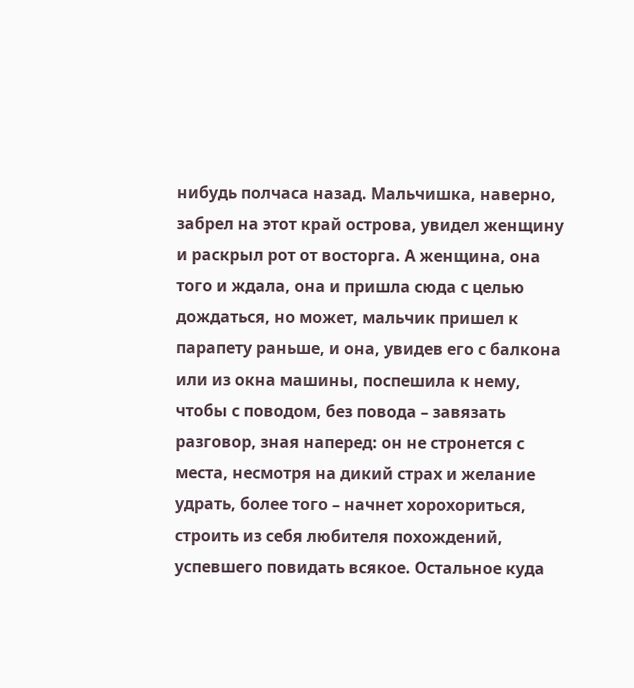нибудь полчаса назад. Мальчишка, наверно, забрел на этот край острова, увидел женщину и раскрыл рот от восторга. А женщина, она того и ждала, она и пришла сюда с целью дождаться, но может, мальчик пришел к парапету раньше, и она, увидев его с балкона или из окна машины, поспешила к нему, чтобы с поводом, без повода – завязать разговор, зная наперед: он не стронется с места, несмотря на дикий страх и желание удрать, более того – начнет хорохориться, строить из себя любителя похождений, успевшего повидать всякое. Остальное куда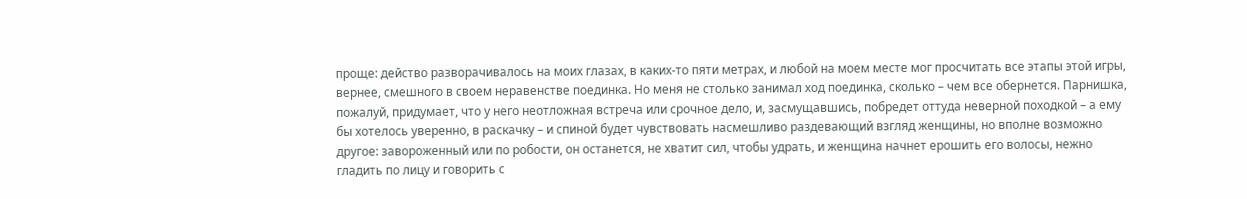проще: действо разворачивалось на моих глазах, в каких-то пяти метрах, и любой на моем месте мог просчитать все этапы этой игры, вернее, смешного в своем неравенстве поединка. Но меня не столько занимал ход поединка, сколько – чем все обернется. Парнишка, пожалуй, придумает, что у него неотложная встреча или срочное дело, и, засмущавшись, побредет оттуда неверной походкой – а ему бы хотелось уверенно, в раскачку – и спиной будет чувствовать насмешливо раздевающий взгляд женщины, но вполне возможно другое: завороженный или по робости, он останется, не хватит сил, чтобы удрать, и женщина начнет ерошить его волосы, нежно гладить по лицу и говорить с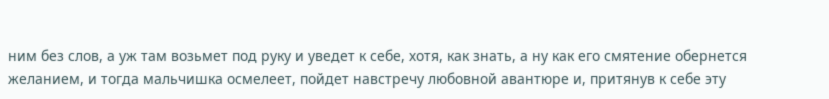ним без слов, а уж там возьмет под руку и уведет к себе, хотя, как знать, а ну как его смятение обернется желанием, и тогда мальчишка осмелеет, пойдет навстречу любовной авантюре и, притянув к себе эту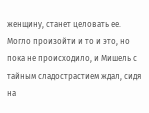женщину, станет целовать ее. Могло произойти и то и это, но пока не происходило, и Мишель с тайным сладострастием ждал, сидя на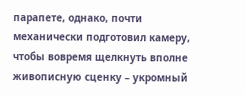парапете, однако, почти механически подготовил камеру, чтобы вовремя щелкнуть вполне живописную сценку – укромный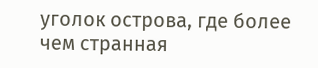уголок острова, где более чем странная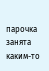парочка занята каким-то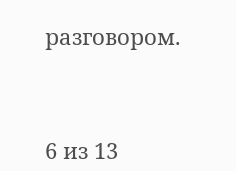разговором.



6 из 13